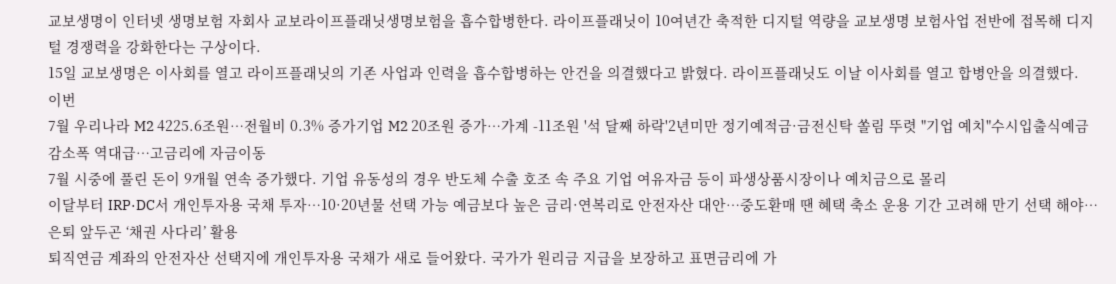교보생명이 인터넷 생명보험 자회사 교보라이프플래닛생명보험을 흡수합병한다. 라이프플래닛이 10여년간 축적한 디지털 역량을 교보생명 보험사업 전반에 접목해 디지털 경쟁력을 강화한다는 구상이다.
15일 교보생명은 이사회를 열고 라이프플래닛의 기존 사업과 인력을 흡수합병하는 안건을 의결했다고 밝혔다. 라이프플래닛도 이날 이사회를 열고 합병안을 의결했다.
이번
7월 우리나라 M2 4225.6조원⋯전월비 0.3% 증가기업 M2 20조원 증가⋯가계 -11조원 '석 달째 하락'2년미만 정기예적금·금전신탁 쏠림 뚜렷 "기업 예치"수시입출식예금 감소폭 역대급⋯고금리에 자금이동
7월 시중에 풀린 돈이 9개월 연속 증가했다. 기업 유동성의 경우 반도체 수출 호조 속 주요 기업 여유자금 등이 파생상품시장이나 예치금으로 몰리
이달부터 IRP·DC서 개인투자용 국채 투자…10·20년물 선택 가능 예금보다 높은 금리·연복리로 안전자산 대안…중도환매 땐 혜택 축소 운용 기간 고려해 만기 선택 해야…은퇴 앞두곤 ‘채권 사다리’ 활용
퇴직연금 계좌의 안전자산 선택지에 개인투자용 국채가 새로 들어왔다. 국가가 원리금 지급을 보장하고 표면금리에 가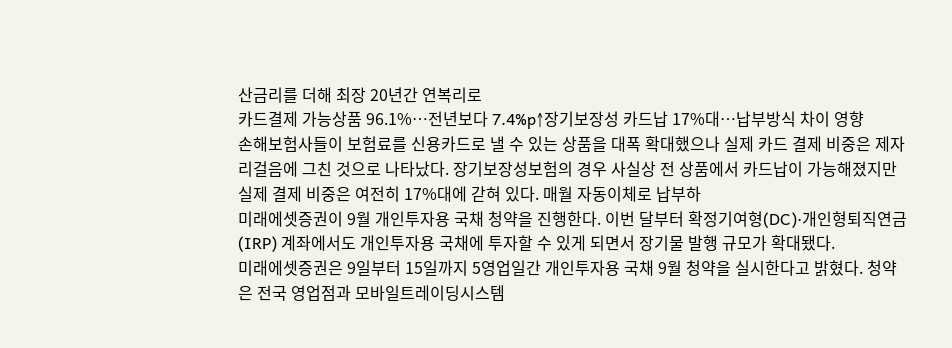산금리를 더해 최장 20년간 연복리로
카드결제 가능상품 96.1%…전년보다 7.4%p↑장기보장성 카드납 17%대…납부방식 차이 영향
손해보험사들이 보험료를 신용카드로 낼 수 있는 상품을 대폭 확대했으나 실제 카드 결제 비중은 제자리걸음에 그친 것으로 나타났다. 장기보장성보험의 경우 사실상 전 상품에서 카드납이 가능해졌지만 실제 결제 비중은 여전히 17%대에 갇혀 있다. 매월 자동이체로 납부하
미래에셋증권이 9월 개인투자용 국채 청약을 진행한다. 이번 달부터 확정기여형(DC)·개인형퇴직연금(IRP) 계좌에서도 개인투자용 국채에 투자할 수 있게 되면서 장기물 발행 규모가 확대됐다.
미래에셋증권은 9일부터 15일까지 5영업일간 개인투자용 국채 9월 청약을 실시한다고 밝혔다. 청약은 전국 영업점과 모바일트레이딩시스템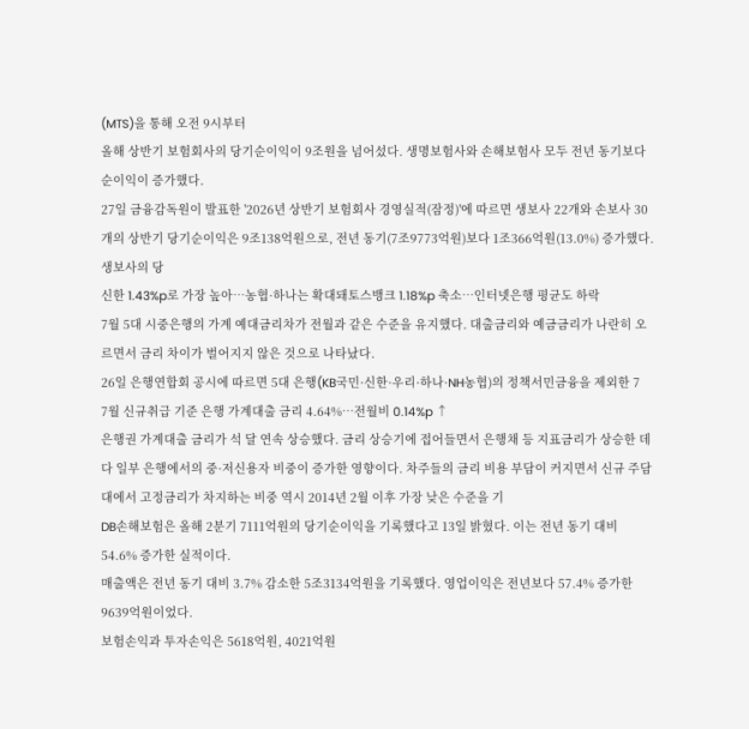(MTS)을 통해 오전 9시부터
올해 상반기 보험회사의 당기순이익이 9조원을 넘어섰다. 생명보험사와 손해보험사 모두 전년 동기보다 순이익이 증가했다.
27일 금융감독원이 발표한 '2026년 상반기 보험회사 경영실적(잠정)'에 따르면 생보사 22개와 손보사 30개의 상반기 당기순이익은 9조138억원으로, 전년 동기(7조9773억원)보다 1조366억원(13.0%) 증가했다.
생보사의 당
신한 1.43%p로 가장 높아⋯농협·하나는 확대돼토스뱅크 1.18%p 축소⋯인터넷은행 평균도 하락
7월 5대 시중은행의 가계 예대금리차가 전월과 같은 수준을 유지했다. 대출금리와 예금금리가 나란히 오르면서 금리 차이가 벌어지지 않은 것으로 나타났다.
26일 은행연합회 공시에 따르면 5대 은행(KB국민·신한·우리·하나·NH농협)의 정책서민금융을 제외한 7
7월 신규취급 기준 은행 가계대출 금리 4.64%⋯전월비 0.14%p ↑
은행권 가계대출 금리가 석 달 연속 상승했다. 금리 상승기에 접어들면서 은행채 등 지표금리가 상승한 데다 일부 은행에서의 중·저신용자 비중이 증가한 영향이다. 차주들의 금리 비용 부담이 커지면서 신규 주담대에서 고정금리가 차지하는 비중 역시 2014년 2월 이후 가장 낮은 수준을 기
DB손해보험은 올해 2분기 7111억원의 당기순이익을 기록했다고 13일 밝혔다. 이는 전년 동기 대비 54.6% 증가한 실적이다.
매출액은 전년 동기 대비 3.7% 감소한 5조3134억원을 기록했다. 영업이익은 전년보다 57.4% 증가한 9639억원이었다.
보험손익과 투자손익은 5618억원, 4021억원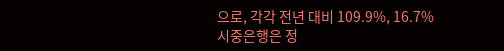으로, 각각 전년 대비 109.9%, 16.7%
시중은행은 정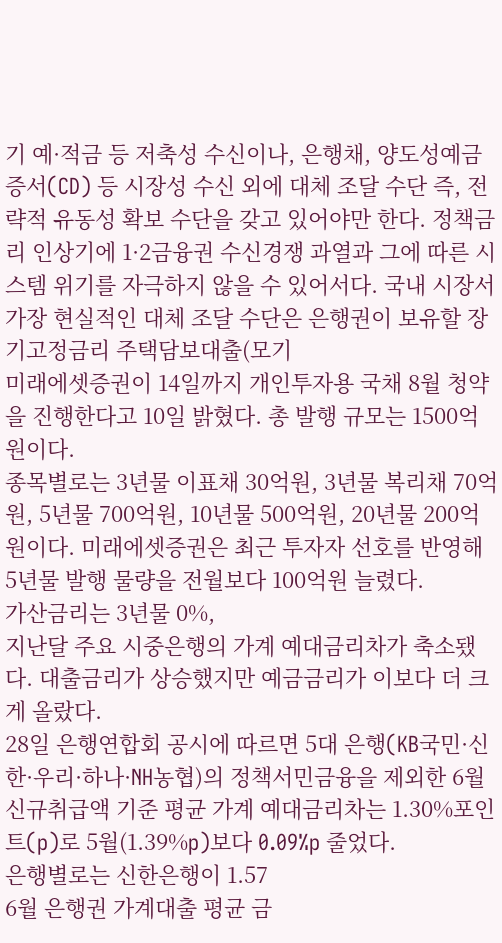기 예·적금 등 저축성 수신이나, 은행채, 양도성예금증서(CD) 등 시장성 수신 외에 대체 조달 수단 즉, 전략적 유동성 확보 수단을 갖고 있어야만 한다. 정책금리 인상기에 1·2금융권 수신경쟁 과열과 그에 따른 시스템 위기를 자극하지 않을 수 있어서다. 국내 시장서 가장 현실적인 대체 조달 수단은 은행권이 보유할 장기고정금리 주택담보대출(모기
미래에셋증권이 14일까지 개인투자용 국채 8월 청약을 진행한다고 10일 밝혔다. 총 발행 규모는 1500억원이다.
종목별로는 3년물 이표채 30억원, 3년물 복리채 70억원, 5년물 700억원, 10년물 500억원, 20년물 200억원이다. 미래에셋증권은 최근 투자자 선호를 반영해 5년물 발행 물량을 전월보다 100억원 늘렸다.
가산금리는 3년물 0%,
지난달 주요 시중은행의 가계 예대금리차가 축소됐다. 대출금리가 상승했지만 예금금리가 이보다 더 크게 올랐다.
28일 은행연합회 공시에 따르면 5대 은행(KB국민·신한·우리·하나·NH농협)의 정책서민금융을 제외한 6월 신규취급액 기준 평균 가계 예대금리차는 1.30%포인트(p)로 5월(1.39%p)보다 0.09%p 줄었다.
은행별로는 신한은행이 1.57
6월 은행권 가계대출 평균 금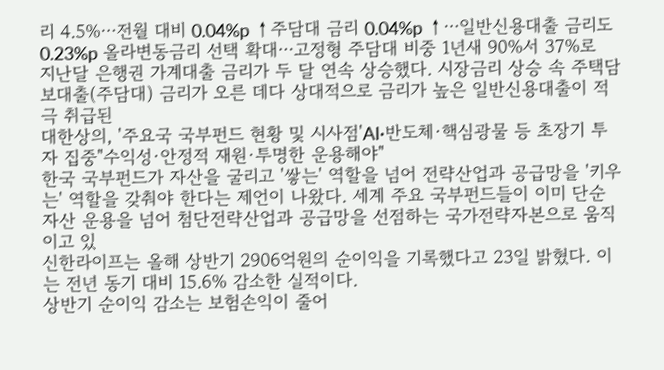리 4.5%⋯전월 대비 0.04%p ↑주담대 금리 0.04%p ↑⋯일반신용대출 금리도 0.23%p 올라변동금리 선택 확대⋯고정형 주담대 비중 1년새 90%서 37%로
지난달 은행권 가계대출 금리가 두 달 연속 상승했다. 시장금리 상승 속 주택담보대출(주담대) 금리가 오른 데다 상대적으로 금리가 높은 일반신용대출이 적극 취급된
대한상의, '주요국 국부펀드 현황 및 시사점'AI·반도체·핵심광물 등 초장기 투자 집중"수익성·안정적 재원·투명한 운용해야"
한국 국부펀드가 자산을 굴리고 '쌓는' 역할을 넘어 전략산업과 공급망을 '키우는' 역할을 갖춰야 한다는 제언이 나왔다. 세계 주요 국부펀드들이 이미 단순 자산 운용을 넘어 첨단전략산업과 공급망을 선점하는 국가전략자본으로 움직이고 있
신한라이프는 올해 상반기 2906억원의 순이익을 기록했다고 23일 밝혔다. 이는 전년 동기 대비 15.6% 감소한 실적이다.
상반기 순이익 감소는 보험손익이 줄어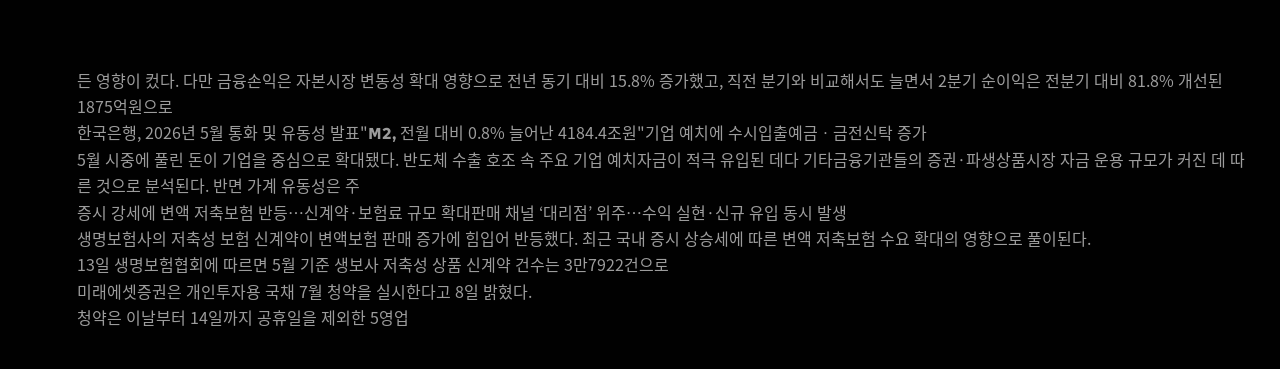든 영향이 컸다. 다만 금융손익은 자본시장 변동성 확대 영향으로 전년 동기 대비 15.8% 증가했고, 직전 분기와 비교해서도 늘면서 2분기 순이익은 전분기 대비 81.8% 개선된 1875억원으로
한국은행, 2026년 5월 통화 및 유동성 발표"M2, 전월 대비 0.8% 늘어난 4184.4조원"기업 예치에 수시입출예금ㆍ금전신탁 증가
5월 시중에 풀린 돈이 기업을 중심으로 확대됐다. 반도체 수출 호조 속 주요 기업 예치자금이 적극 유입된 데다 기타금융기관들의 증권·파생상품시장 자금 운용 규모가 커진 데 따른 것으로 분석된다. 반면 가계 유동성은 주
증시 강세에 변액 저축보험 반등…신계약·보험료 규모 확대판매 채널 ‘대리점’ 위주…수익 실현·신규 유입 동시 발생
생명보험사의 저축성 보험 신계약이 변액보험 판매 증가에 힘입어 반등했다. 최근 국내 증시 상승세에 따른 변액 저축보험 수요 확대의 영향으로 풀이된다.
13일 생명보험협회에 따르면 5월 기준 생보사 저축성 상품 신계약 건수는 3만7922건으로
미래에셋증권은 개인투자용 국채 7월 청약을 실시한다고 8일 밝혔다.
청약은 이날부터 14일까지 공휴일을 제외한 5영업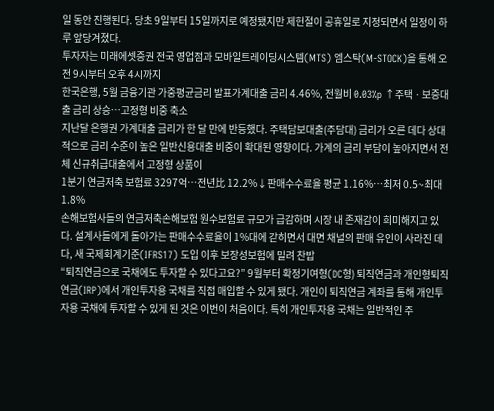일 동안 진행된다. 당초 9일부터 15일까지로 예정됐지만 제헌절이 공휴일로 지정되면서 일정이 하루 앞당겨졌다.
투자자는 미래에셋증권 전국 영업점과 모바일트레이딩시스템(MTS) 엠스탁(M-STOCK)을 통해 오전 9시부터 오후 4시까지
한국은행, 5월 금융기관 가중평균금리 발표가계대출 금리 4.46%, 전월비 0.03%p ↑주택ㆍ보증대출 금리 상승⋯고정형 비중 축소
지난달 은행권 가계대출 금리가 한 달 만에 반등했다. 주택담보대출(주담대) 금리가 오른 데다 상대적으로 금리 수준이 높은 일반신용대출 비중이 확대된 영향이다. 가계의 금리 부담이 높아지면서 전체 신규취급대출에서 고정형 상품이
1분기 연금저축 보험료 3297억…전년比 12.2%↓판매수수료율 평균 1.16%…최저 0.5~최대 1.8%
손해보험사들의 연금저축손해보험 원수보험료 규모가 급감하며 시장 내 존재감이 희미해지고 있다. 설계사들에게 돌아가는 판매수수료율이 1%대에 갇히면서 대면 채널의 판매 유인이 사라진 데다, 새 국제회계기준(IFRS17) 도입 이후 보장성보험에 밀려 찬밥
“퇴직연금으로 국채에도 투자할 수 있다고요?” 9월부터 확정기여형(DC형) 퇴직연금과 개인형퇴직연금(IRP)에서 개인투자용 국채를 직접 매입할 수 있게 됐다. 개인이 퇴직연금 계좌를 통해 개인투자용 국채에 투자할 수 있게 된 것은 이번이 처음이다. 특히 개인투자용 국채는 일반적인 주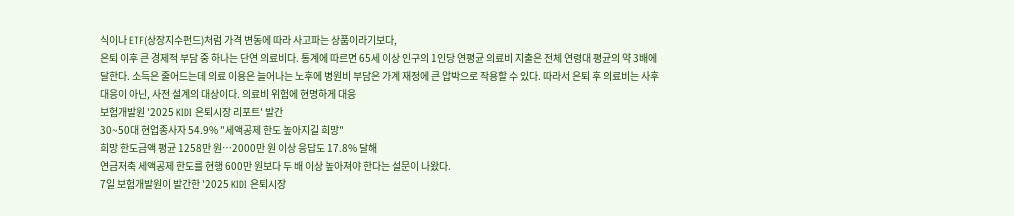식이나 ETF(상장지수펀드)처럼 가격 변동에 따라 사고파는 상품이라기보다,
은퇴 이후 큰 경제적 부담 중 하나는 단연 의료비다. 통계에 따르면 65세 이상 인구의 1인당 연평균 의료비 지출은 전체 연령대 평균의 약 3배에 달한다. 소득은 줄어드는데 의료 이용은 늘어나는 노후에 병원비 부담은 가계 재정에 큰 압박으로 작용할 수 있다. 따라서 은퇴 후 의료비는 사후 대응이 아닌, 사전 설계의 대상이다. 의료비 위험에 현명하게 대응
보험개발원 '2025 KIDI 은퇴시장 리포트' 발간
30~50대 현업종사자 54.9% "세액공제 한도 높아지길 희망"
희망 한도금액 평균 1258만 원…2000만 원 이상 응답도 17.8% 달해
연금저축 세액공제 한도를 현행 600만 원보다 두 배 이상 높아져야 한다는 설문이 나왔다.
7일 보험개발원이 발간한 '2025 KIDI 은퇴시장